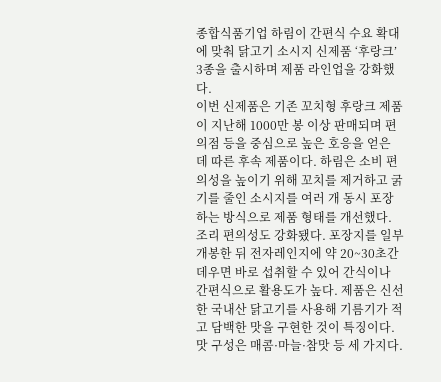종합식품기업 하림이 간편식 수요 확대에 맞춰 닭고기 소시지 신제품 ‘후랑크’ 3종을 출시하며 제품 라인업을 강화했다.
이번 신제품은 기존 꼬치형 후랑크 제품이 지난해 1000만 봉 이상 판매되며 편의점 등을 중심으로 높은 호응을 얻은 데 따른 후속 제품이다. 하림은 소비 편의성을 높이기 위해 꼬치를 제거하고 굵기를 줄인 소시지를 여러 개 동시 포장하는 방식으로 제품 형태를 개선했다.
조리 편의성도 강화됐다. 포장지를 일부 개봉한 뒤 전자레인지에 약 20~30초간 데우면 바로 섭취할 수 있어 간식이나 간편식으로 활용도가 높다. 제품은 신선한 국내산 닭고기를 사용해 기름기가 적고 담백한 맛을 구현한 것이 특징이다.
맛 구성은 매콤·마늘·참맛 등 세 가지다.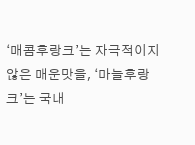‘매콤후랑크’는 자극적이지 않은 매운맛을, ‘마늘후랑크’는 국내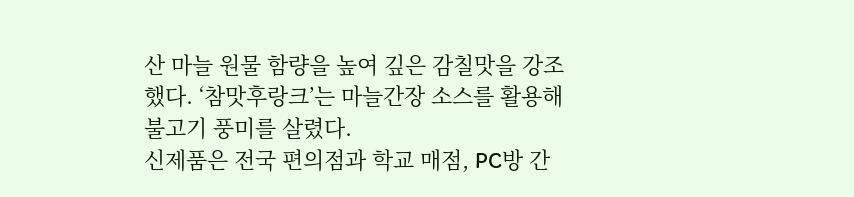산 마늘 원물 함량을 높여 깊은 감칠맛을 강조했다. ‘참맛후랑크’는 마늘간장 소스를 활용해 불고기 풍미를 살렸다.
신제품은 전국 편의점과 학교 매점, PC방 간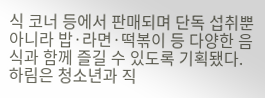식 코너 등에서 판매되며 단독 섭취뿐 아니라 밥·라면·떡볶이 등 다양한 음식과 함께 즐길 수 있도록 기획됐다.
하림은 청소년과 직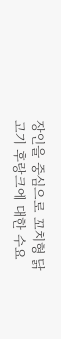장인을 중심으로 꼬치형 닭고기 후랑크에 대한 수요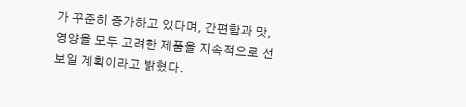가 꾸준히 증가하고 있다며, 간편함과 맛, 영양을 모두 고려한 제품을 지속적으로 선보일 계획이라고 밝혔다.